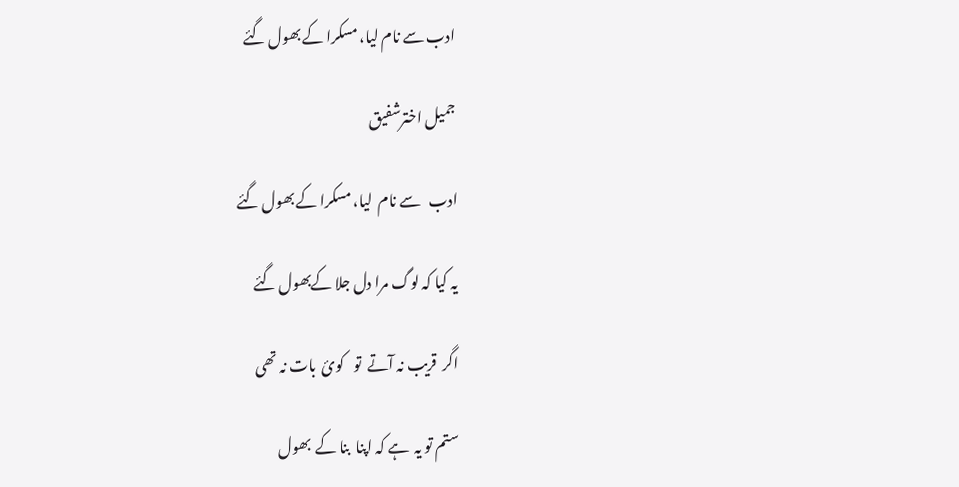ادب سے نام لیا، مسکرا کے بھول گئے

جمیل اخترشفیق

ادب   سے نام  لیا، مسکرا کے بھول گئے

یہ کیا کہ لوگ مرا دل جلا کےبھول گئے

اگر  قریب نہ آتے  تو   کوئ  بات نہ تھی

ستم تو یہ  ہے کہ اپنا  بنا کے  بھول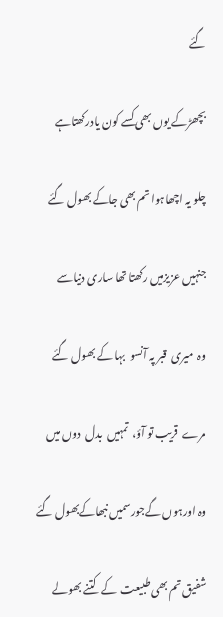گئے

بچھڑکے یوں بھی کسے کون یادرکھتاہے

چلو یہ اچھاہوا تم بھی جاکے بھول گئے

جنہیں عزیزمیں رکھتا تھا ساری دنیاسے

وہ  میری  قبر پہ آنسو  بہا کے بھول گئے

مرے  قریب تو آؤ،  تمہیں  بدل  دوں میں

وہ اورہوں گےجورسمیں نبھاکےبھول گئے

شفیق تم بھی طبیعت  کے  کتنے بھولے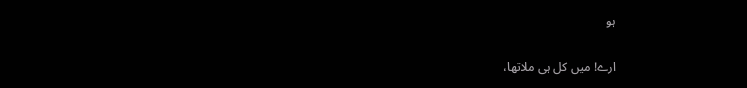ہو

ارے! میں کل ہی ملاتھا،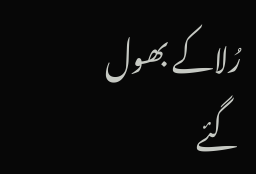رُلاکے بھول گئے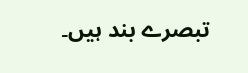تبصرے بند ہیں۔